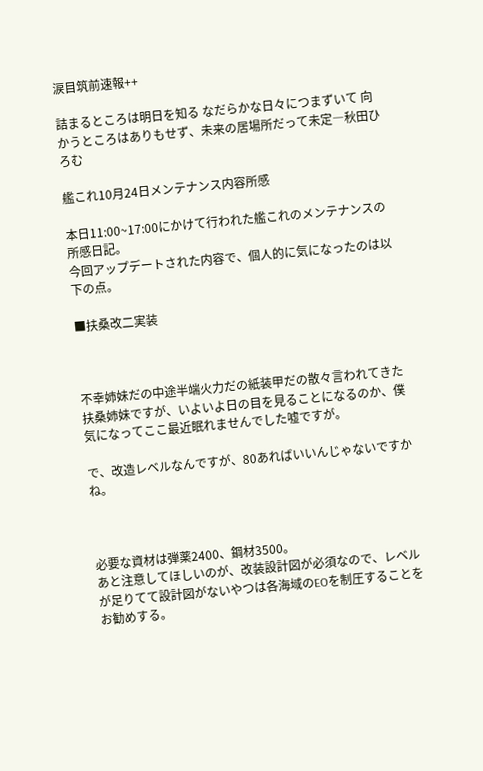涙目筑前速報++

詰まるところは明日を知る なだらかな日々につまずいて 向かうところはありもせず、未来の居場所だって未定―秋田ひろむ

艦これ10月24日メンテナンス内容所感

本日11:00~17:00にかけて行われた艦これのメンテナンスの所感日記。
今回アップデートされた内容で、個人的に気になったのは以下の点。

■扶桑改二実装



不幸姉妹だの中途半端火力だの紙装甲だの散々言われてきた扶桑姉妹ですが、いよいよ日の目を見ることになるのか、僕気になってここ最近眠れませんでした嘘ですが。

で、改造レベルなんですが、80あればいいんじゃないですかね。



必要な資材は弾薬2400、鋼材3500。
あと注意してほしいのが、改装設計図が必須なので、レベルが足りてて設計図がないやつは各海域のEOを制圧することをお勧めする。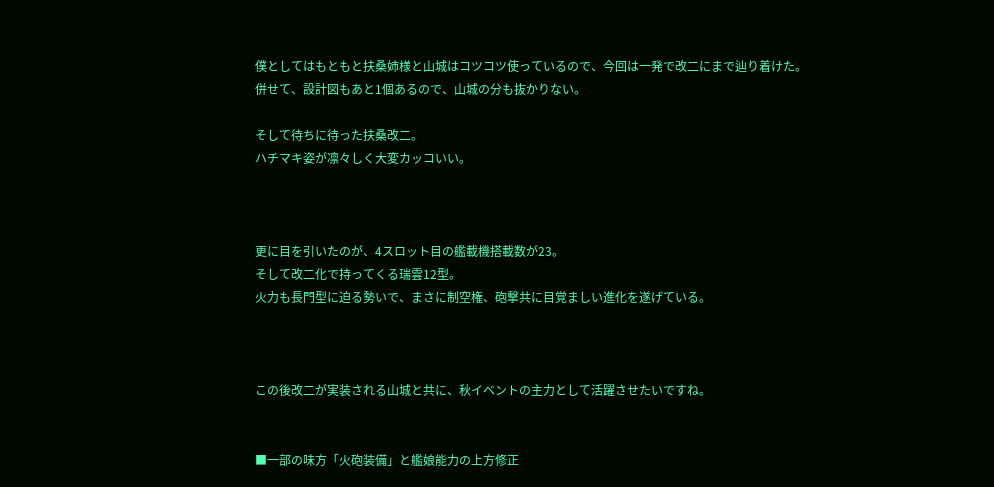僕としてはもともと扶桑姉様と山城はコツコツ使っているので、今回は一発で改二にまで辿り着けた。
併せて、設計図もあと1個あるので、山城の分も抜かりない。

そして待ちに待った扶桑改二。
ハチマキ姿が凛々しく大変カッコいい。



更に目を引いたのが、4スロット目の艦載機搭載数が23。
そして改二化で持ってくる瑞雲12型。
火力も長門型に迫る勢いで、まさに制空権、砲撃共に目覚ましい進化を遂げている。



この後改二が実装される山城と共に、秋イベントの主力として活躍させたいですね。


■一部の味方「火砲装備」と艦娘能力の上方修正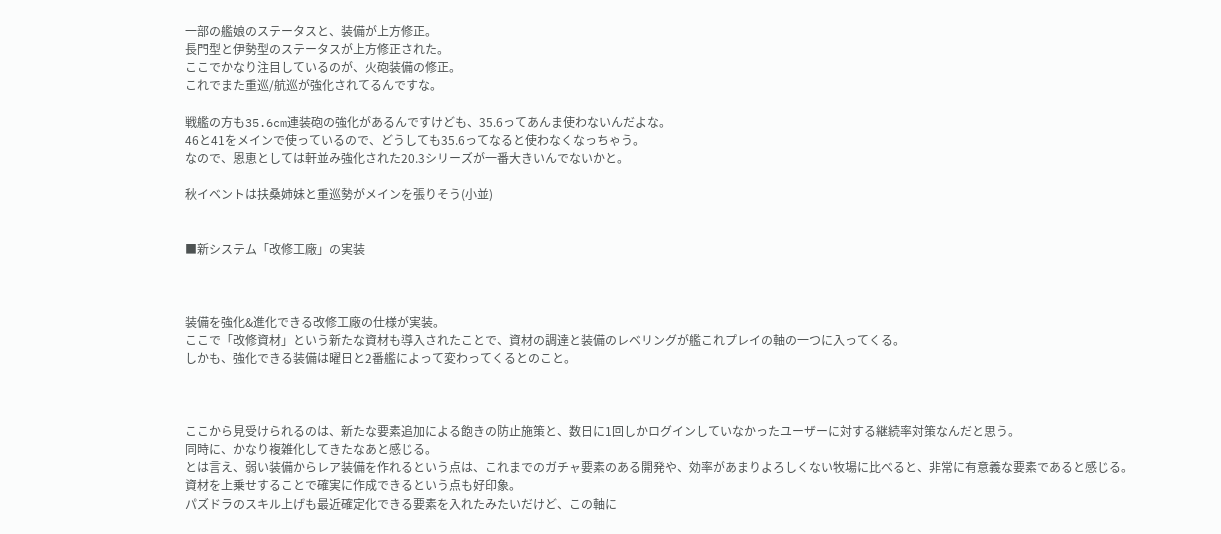一部の艦娘のステータスと、装備が上方修正。
長門型と伊勢型のステータスが上方修正された。
ここでかなり注目しているのが、火砲装備の修正。
これでまた重巡/航巡が強化されてるんですな。

戦艦の方も35.6cm連装砲の強化があるんですけども、35.6ってあんま使わないんだよな。
46と41をメインで使っているので、どうしても35.6ってなると使わなくなっちゃう。
なので、恩恵としては軒並み強化された20.3シリーズが一番大きいんでないかと。

秋イベントは扶桑姉妹と重巡勢がメインを張りそう(小並)


■新システム「改修工廠」の実装



装備を強化&進化できる改修工廠の仕様が実装。
ここで「改修資材」という新たな資材も導入されたことで、資材の調達と装備のレベリングが艦これプレイの軸の一つに入ってくる。
しかも、強化できる装備は曜日と2番艦によって変わってくるとのこと。



ここから見受けられるのは、新たな要素追加による飽きの防止施策と、数日に1回しかログインしていなかったユーザーに対する継続率対策なんだと思う。
同時に、かなり複雑化してきたなあと感じる。
とは言え、弱い装備からレア装備を作れるという点は、これまでのガチャ要素のある開発や、効率があまりよろしくない牧場に比べると、非常に有意義な要素であると感じる。
資材を上乗せすることで確実に作成できるという点も好印象。
パズドラのスキル上げも最近確定化できる要素を入れたみたいだけど、この軸に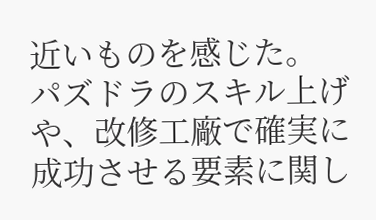近いものを感じた。
パズドラのスキル上げや、改修工廠で確実に成功させる要素に関し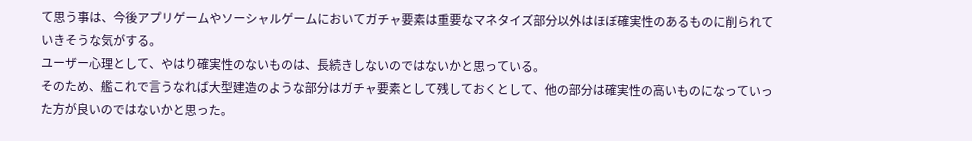て思う事は、今後アプリゲームやソーシャルゲームにおいてガチャ要素は重要なマネタイズ部分以外はほぼ確実性のあるものに削られていきそうな気がする。
ユーザー心理として、やはり確実性のないものは、長続きしないのではないかと思っている。
そのため、艦これで言うなれば大型建造のような部分はガチャ要素として残しておくとして、他の部分は確実性の高いものになっていった方が良いのではないかと思った。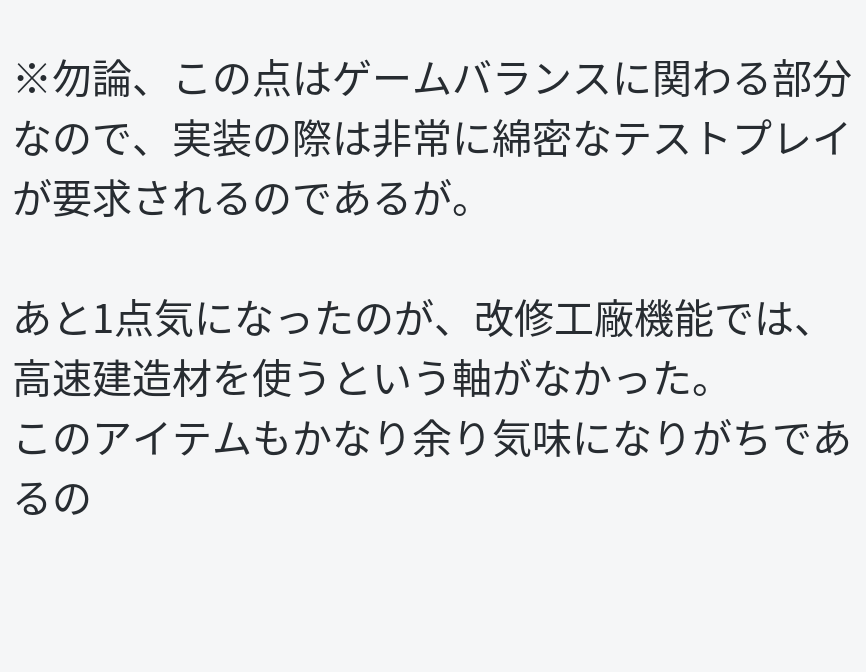※勿論、この点はゲームバランスに関わる部分なので、実装の際は非常に綿密なテストプレイが要求されるのであるが。

あと1点気になったのが、改修工廠機能では、高速建造材を使うという軸がなかった。
このアイテムもかなり余り気味になりがちであるの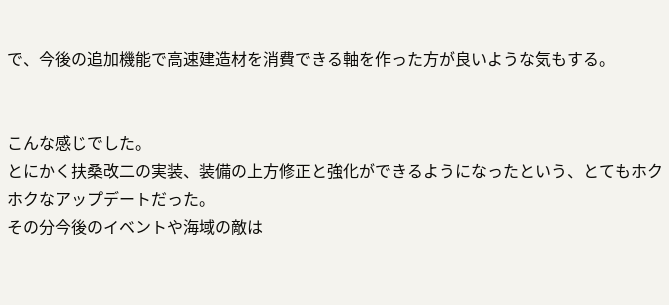で、今後の追加機能で高速建造材を消費できる軸を作った方が良いような気もする。


こんな感じでした。
とにかく扶桑改二の実装、装備の上方修正と強化ができるようになったという、とてもホクホクなアップデートだった。
その分今後のイベントや海域の敵は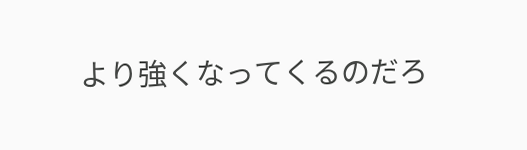より強くなってくるのだろ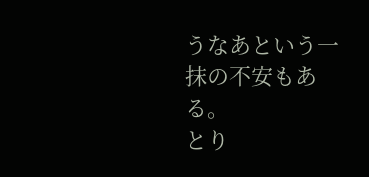うなあという一抹の不安もある。
とり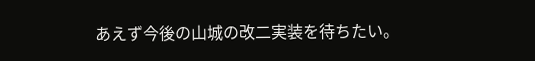あえず今後の山城の改二実装を待ちたい。